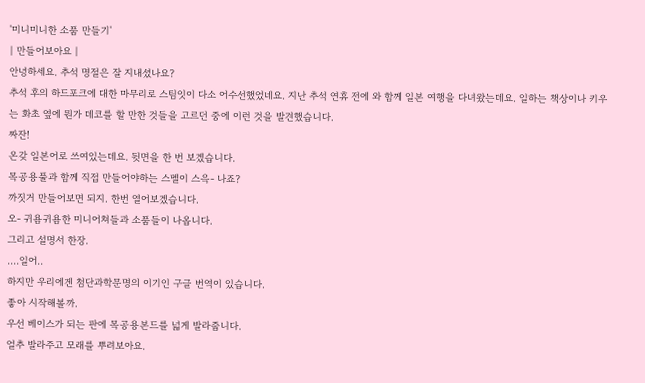'미니미니한 소품 만들기'
| 만들어보아요 |
안녕하세요. 추석 명절은 잘 지내셨나요?
추석 후의 하드포크에 대한 마무리로 스팀잇이 다소 어수선했었네요. 지난 추석 연휴 전에 와 함께 일본 여행을 다녀왔는데요. 일하는 책상이나 키우는 화초 옆에 뭔가 데코를 할 만한 것들을 고르던 중에 이런 것을 발견했습니다.
짜잔!
온갖 일본어로 쓰여있는데요. 뒷면을 한 번 보겠습니다.
목공용풀과 함께 직접 만들어야하는 스멜이 스윽- 나죠?
까짓거 만들어보면 되지. 한번 열어보겠습니다.
오- 귀욤귀욤한 미니어쳐들과 소품들이 나옵니다.
그리고 설명서 한장.
....일어..
하지만 우리에겐 첨단과학문명의 이기인 구글 번역이 있습니다.
좋아 시작해볼까.
우선 베이스가 되는 판에 목공용본드를 넓게 발라줍니다.
얼추 발라주고 모래를 뿌려보아요.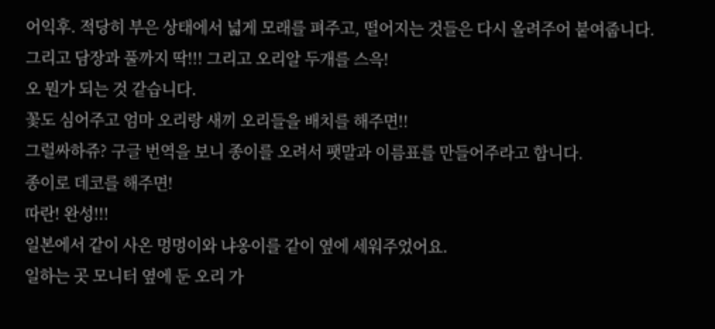어익후. 적당히 부은 상태에서 넓게 모래를 펴주고, 떨어지는 것들은 다시 올려주어 붙여줍니다.
그리고 담장과 풀까지 딱!!! 그리고 오리알 두개를 스윽!
오 뭔가 되는 것 같습니다.
꽃도 심어주고 엄마 오리랑 새끼 오리들을 배치를 해주면!!
그럴싸하쥬? 구글 번역을 보니 종이를 오려서 팻말과 이름표를 만들어주라고 합니다.
종이로 데코를 해주면!
따란! 완성!!!
일본에서 같이 사온 멍멍이와 냐옹이를 같이 옆에 세워주었어요.
일하는 곳 모니터 옆에 둔 오리 가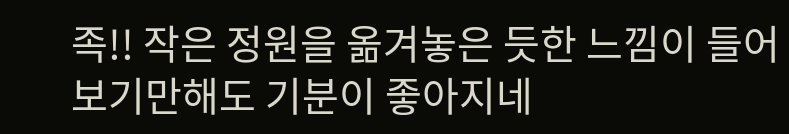족!! 작은 정원을 옮겨놓은 듯한 느낌이 들어 보기만해도 기분이 좋아지네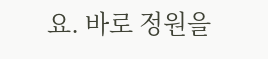요. 바로 정원을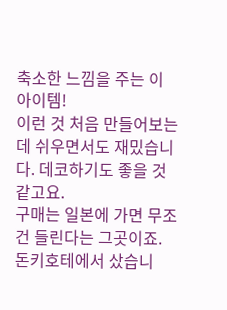축소한 느낌을 주는 이 아이템!
이런 것 처음 만들어보는데 쉬우면서도 재밌습니다. 데코하기도 좋을 것 같고요.
구매는 일본에 가면 무조건 들린다는 그곳이죠. 돈키호테에서 샀습니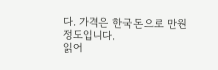다. 가격은 한국돈으로 만원정도입니다.
읽어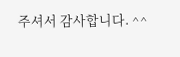주셔서 감사합니다. ^^